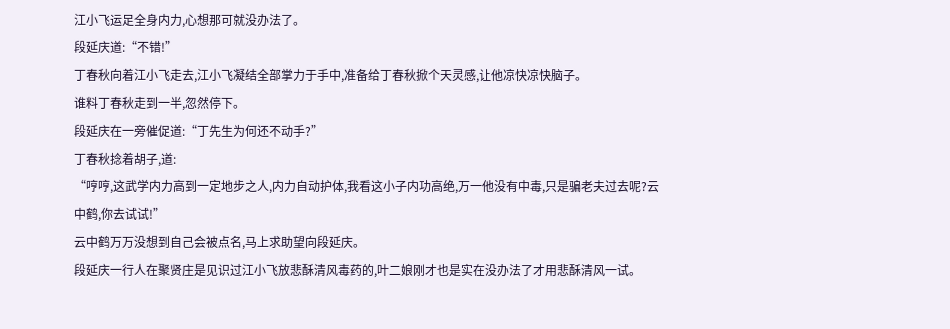江小飞运足全身内力,心想那可就没办法了。
段延庆道:“不错!”
丁春秋向着江小飞走去,江小飞凝结全部掌力于手中,准备给丁春秋掀个天灵感,让他凉快凉快脑子。
谁料丁春秋走到一半,忽然停下。
段延庆在一旁催促道:“丁先生为何还不动手?”
丁春秋捻着胡子,道:
“哼哼,这武学内力高到一定地步之人,内力自动护体,我看这小子内功高绝,万一他没有中毒,只是骗老夫过去呢?云中鹤,你去试试!”
云中鹤万万没想到自己会被点名,马上求助望向段延庆。
段延庆一行人在聚贤庄是见识过江小飞放悲酥清风毒药的,叶二娘刚才也是实在没办法了才用悲酥清风一试。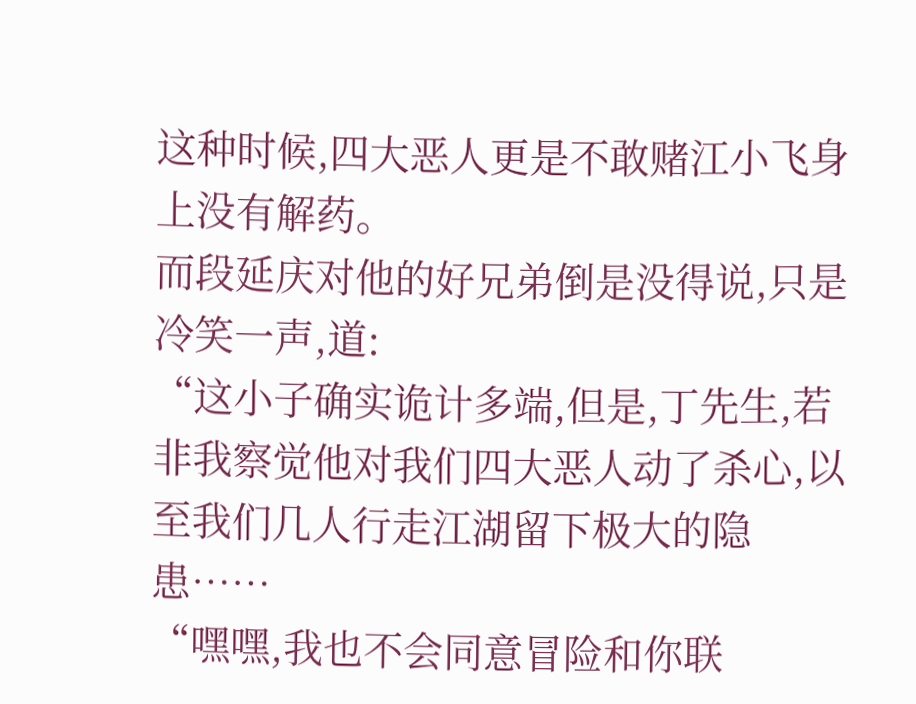这种时候,四大恶人更是不敢赌江小飞身上没有解药。
而段延庆对他的好兄弟倒是没得说,只是冷笑一声,道:
“这小子确实诡计多端,但是,丁先生,若非我察觉他对我们四大恶人动了杀心,以至我们几人行走江湖留下极大的隐患……
“嘿嘿,我也不会同意冒险和你联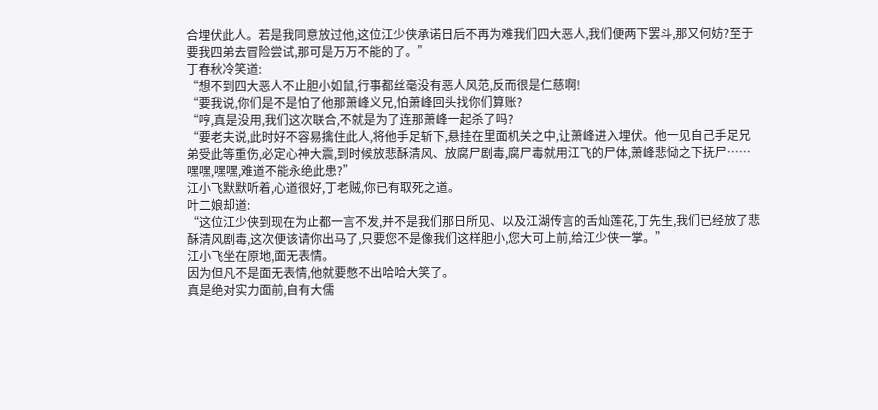合埋伏此人。若是我同意放过他,这位江少侠承诺日后不再为难我们四大恶人,我们便两下罢斗,那又何妨?至于要我四弟去冒险尝试,那可是万万不能的了。”
丁春秋冷笑道:
“想不到四大恶人不止胆小如鼠,行事都丝毫没有恶人风范,反而很是仁慈啊!
“要我说,你们是不是怕了他那萧峰义兄,怕萧峰回头找你们算账?
“哼,真是没用,我们这次联合,不就是为了连那萧峰一起杀了吗?
“要老夫说,此时好不容易擒住此人,将他手足斩下,悬挂在里面机关之中,让萧峰进入埋伏。他一见自己手足兄弟受此等重伤,必定心神大震,到时候放悲酥清风、放腐尸剧毒,腐尸毒就用江飞的尸体,萧峰悲恸之下抚尸……嘿嘿,嘿嘿,难道不能永绝此患?”
江小飞默默听着,心道很好,丁老贼,你已有取死之道。
叶二娘却道:
“这位江少侠到现在为止都一言不发,并不是我们那日所见、以及江湖传言的舌灿莲花,丁先生,我们已经放了悲酥清风剧毒,这次便该请你出马了,只要您不是像我们这样胆小,您大可上前,给江少侠一掌。”
江小飞坐在原地,面无表情。
因为但凡不是面无表情,他就要憋不出哈哈大笑了。
真是绝对实力面前,自有大儒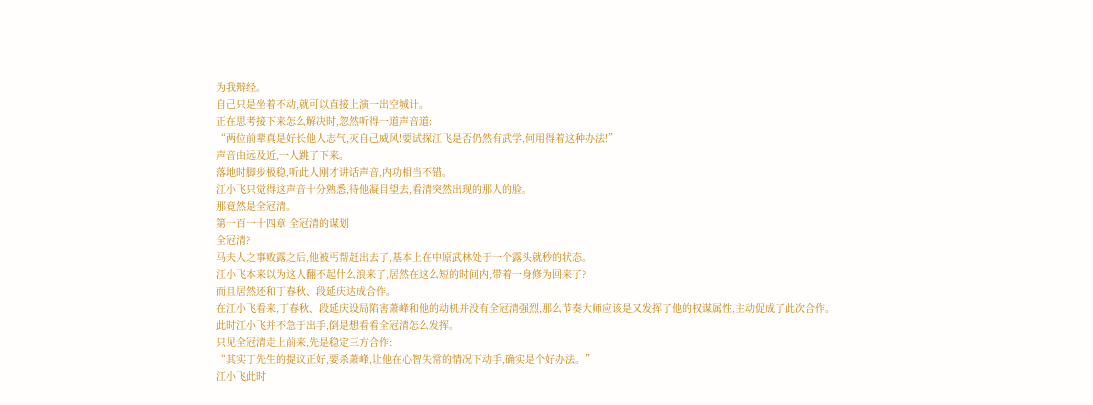为我辩经。
自己只是坐着不动,就可以直接上演一出空城计。
正在思考接下来怎么解决时,忽然听得一道声音道:
“两位前辈真是好长他人志气,灭自己威风!要试探江飞是否仍然有武学,何用得着这种办法!”
声音由远及近,一人跳了下来。
落地时脚步极稳,听此人刚才讲话声音,内功相当不错。
江小飞只觉得这声音十分熟悉,待他凝目望去,看清突然出现的那人的脸。
那竟然是全冠清。
第一百一十四章 全冠清的谋划
全冠清?
马夫人之事败露之后,他被丐帮赶出去了,基本上在中原武林处于一个露头就秒的状态。
江小飞本来以为这人翻不起什么浪来了,居然在这么短的时间内,带着一身修为回来了?
而且居然还和丁春秋、段延庆达成合作。
在江小飞看来,丁春秋、段延庆设局陷害萧峰和他的动机并没有全冠清强烈,那么节奏大师应该是又发挥了他的权谋属性,主动促成了此次合作。
此时江小飞并不急于出手,倒是想看看全冠清怎么发挥。
只见全冠清走上前来,先是稳定三方合作:
“其实丁先生的提议正好,要杀萧峰,让他在心智失常的情况下动手,确实是个好办法。”
江小飞此时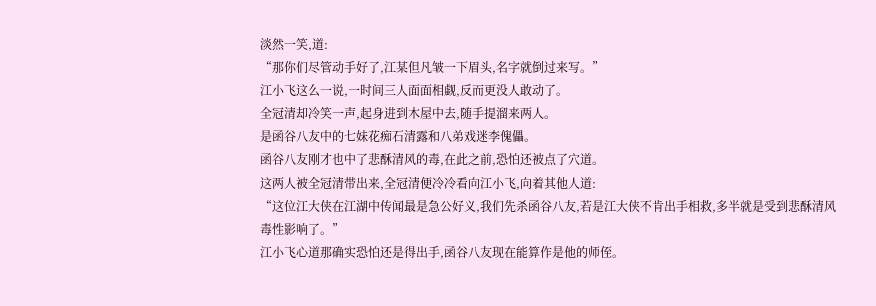淡然一笑,道:
“那你们尽管动手好了,江某但凡皱一下眉头,名字就倒过来写。”
江小飞这么一说,一时间三人面面相觑,反而更没人敢动了。
全冠清却冷笑一声,起身进到木屋中去,随手提溜来两人。
是函谷八友中的七妹花痴石清露和八弟戏迷李傀儡。
函谷八友刚才也中了悲酥清风的毒,在此之前,恐怕还被点了穴道。
这两人被全冠清带出来,全冠清便冷冷看向江小飞,向着其他人道:
“这位江大侠在江湖中传闻最是急公好义,我们先杀函谷八友,若是江大侠不肯出手相救,多半就是受到悲酥清风毒性影响了。”
江小飞心道那确实恐怕还是得出手,函谷八友现在能算作是他的师侄。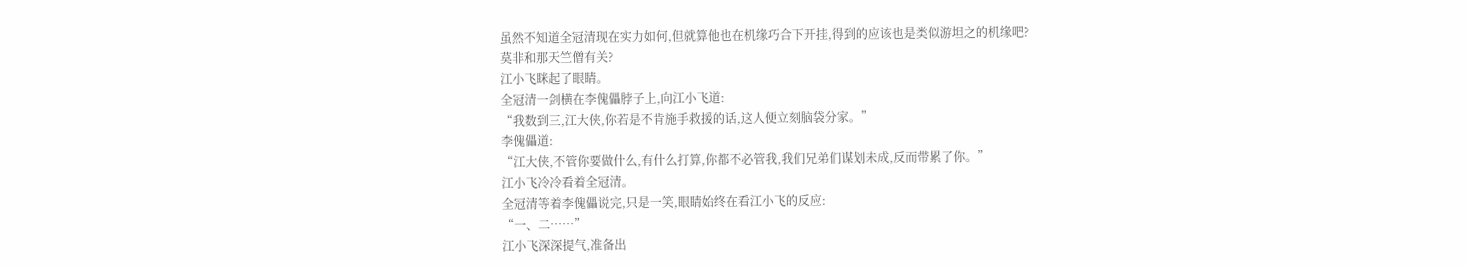虽然不知道全冠清现在实力如何,但就算他也在机缘巧合下开挂,得到的应该也是类似游坦之的机缘吧?
莫非和那天竺僧有关?
江小飞眯起了眼睛。
全冠清一剑横在李傀儡脖子上,向江小飞道:
“我数到三,江大侠,你若是不肯施手救援的话,这人便立刻脑袋分家。”
李傀儡道:
“江大侠,不管你要做什么,有什么打算,你都不必管我,我们兄弟们谋划未成,反而带累了你。”
江小飞冷冷看着全冠清。
全冠清等着李傀儡说完,只是一笑,眼睛始终在看江小飞的反应:
“一、二……”
江小飞深深提气,准备出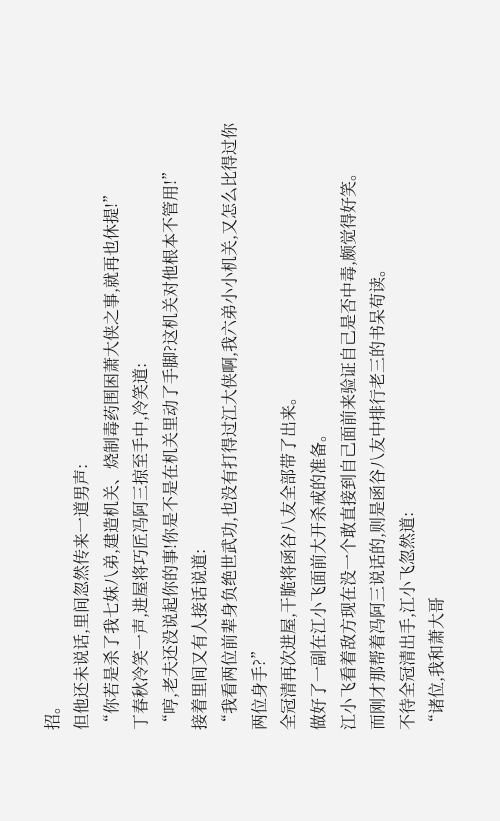招。
但他还未说话,里间忽然传来一道男声:
“你若是杀了我七妹八弟,建造机关、烧制毒药围困萧大侠之事,就再也休提!”
丁春秋冷笑一声,进屋将巧匠冯阿三掠至手中,冷笑道:
“哼,老夫还没说起你的事!你是不是在机关里动了手脚?这机关对他根本不管用!”
接着里间又有人接话说道:
“我看两位前辈身负绝世武功,也没有打得过江大侠啊,我六弟小小机关,又怎么比得过你两位身手?”
全冠清再次进屋,干脆将函谷八友全部带了出来。
做好了一副在江小飞面前大开杀戒的准备。
江小飞看着敌方现在没一个敢直接到自己面前来验证自己是否中毒,颇觉得好笑。
而刚才那帮着冯阿三说话的,则是函谷八友中排行老三的书呆苟读。
不待全冠清出手,江小飞忽然道:
“诸位,我和萧大哥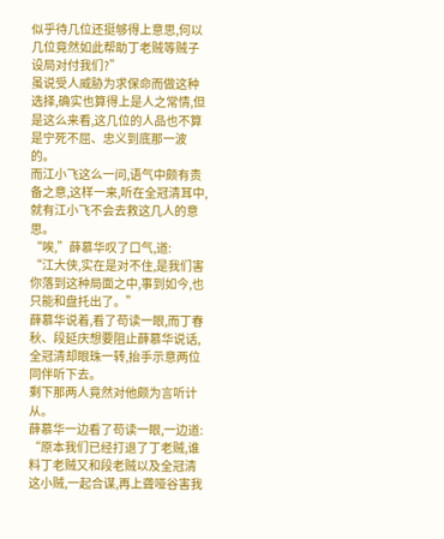似乎待几位还挺够得上意思,何以几位竟然如此帮助丁老贼等贼子设局对付我们?”
虽说受人威胁为求保命而做这种选择,确实也算得上是人之常情,但是这么来看,这几位的人品也不算是宁死不屈、忠义到底那一波的。
而江小飞这么一问,语气中颇有责备之意,这样一来,听在全冠清耳中,就有江小飞不会去救这几人的意思。
“唉,”薛慕华叹了口气,道:
“江大侠,实在是对不住,是我们害你落到这种局面之中,事到如今,也只能和盘托出了。”
薛慕华说着,看了苟读一眼,而丁春秋、段延庆想要阻止薛慕华说话,全冠清却眼珠一转,抬手示意两位同伴听下去。
剩下那两人竟然对他颇为言听计从。
薛慕华一边看了苟读一眼,一边道:
“原本我们已经打退了丁老贼,谁料丁老贼又和段老贼以及全冠清这小贼,一起合谋,再上聋哑谷害我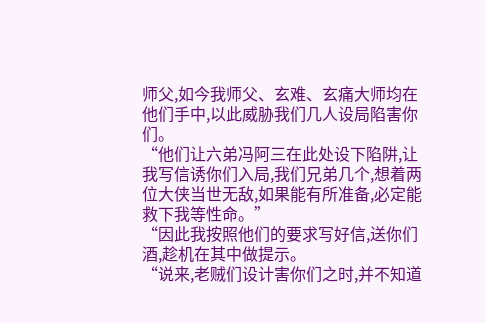师父,如今我师父、玄难、玄痛大师均在他们手中,以此威胁我们几人设局陷害你们。
“他们让六弟冯阿三在此处设下陷阱,让我写信诱你们入局,我们兄弟几个,想着两位大侠当世无敌,如果能有所准备,必定能救下我等性命。”
“因此我按照他们的要求写好信,送你们酒,趁机在其中做提示。
“说来,老贼们设计害你们之时,并不知道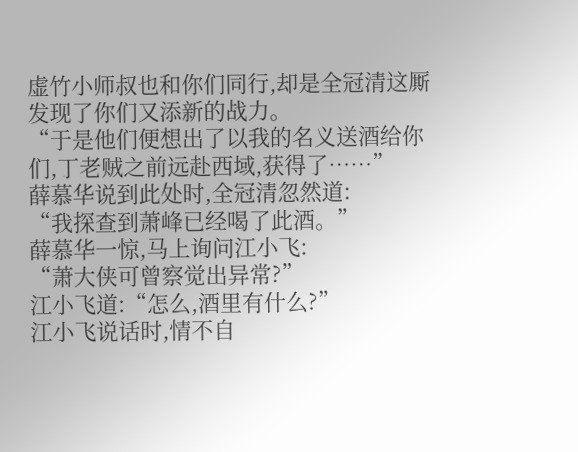虚竹小师叔也和你们同行,却是全冠清这厮发现了你们又添新的战力。
“于是他们便想出了以我的名义送酒给你们,丁老贼之前远赴西域,获得了……”
薛慕华说到此处时,全冠清忽然道:
“我探查到萧峰已经喝了此酒。”
薛慕华一惊,马上询问江小飞:
“萧大侠可曾察觉出异常?”
江小飞道:“怎么,酒里有什么?”
江小飞说话时,情不自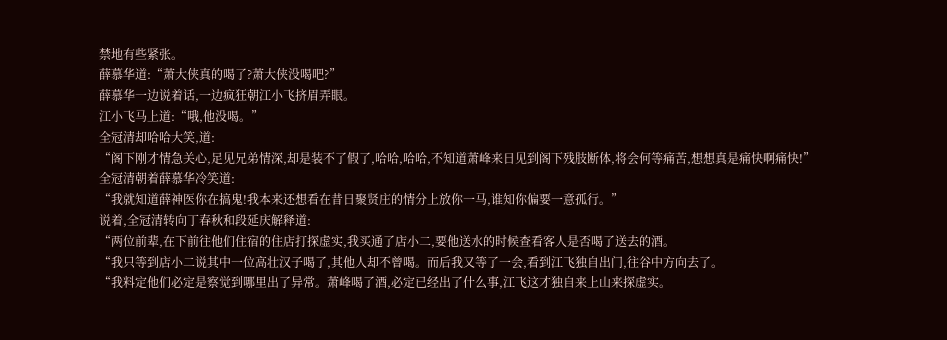禁地有些紧张。
薛慕华道:“萧大侠真的喝了?萧大侠没喝吧?”
薛慕华一边说着话,一边疯狂朝江小飞挤眉弄眼。
江小飞马上道:“哦,他没喝。”
全冠清却哈哈大笑,道:
“阁下刚才情急关心,足见兄弟情深,却是装不了假了,哈哈,哈哈,不知道萧峰来日见到阁下残肢断体,将会何等痛苦,想想真是痛快啊痛快!”
全冠清朝着薛慕华冷笑道:
“我就知道薛神医你在搞鬼!我本来还想看在昔日聚贤庄的情分上放你一马,谁知你偏要一意孤行。”
说着,全冠清转向丁春秋和段延庆解释道:
“两位前辈,在下前往他们住宿的住店打探虚实,我买通了店小二,要他送水的时候查看客人是否喝了送去的酒。
“我只等到店小二说其中一位高壮汉子喝了,其他人却不曾喝。而后我又等了一会,看到江飞独自出门,往谷中方向去了。
“我料定他们必定是察觉到哪里出了异常。萧峰喝了酒,必定已经出了什么事,江飞这才独自来上山来探虚实。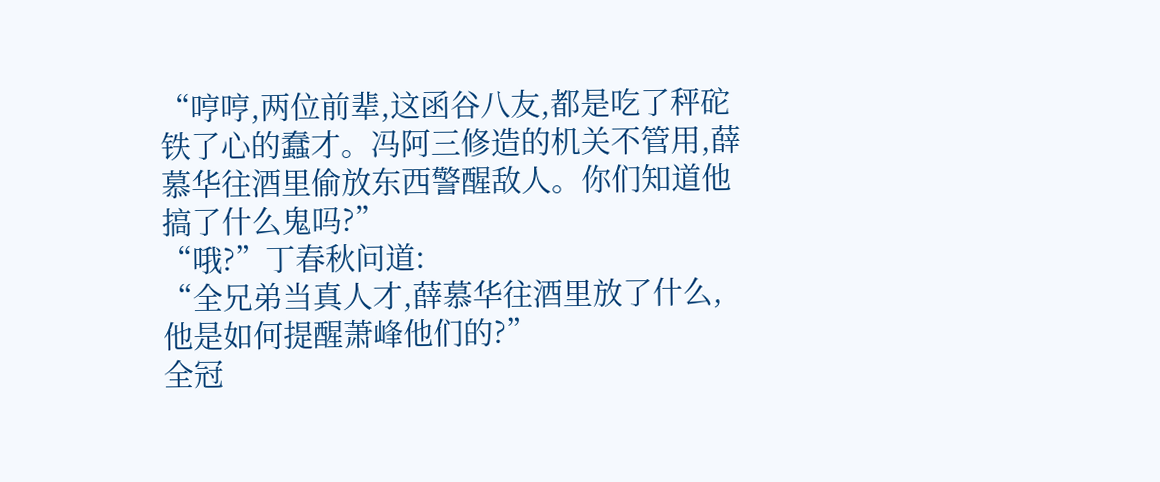“哼哼,两位前辈,这函谷八友,都是吃了秤砣铁了心的蠢才。冯阿三修造的机关不管用,薛慕华往酒里偷放东西警醒敌人。你们知道他搞了什么鬼吗?”
“哦?”丁春秋问道:
“全兄弟当真人才,薛慕华往酒里放了什么,他是如何提醒萧峰他们的?”
全冠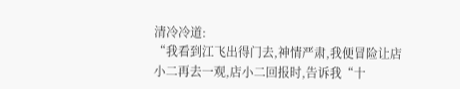清冷冷道:
“我看到江飞出得门去,神情严肃,我便冒险让店小二再去一观,店小二回报时,告诉我“十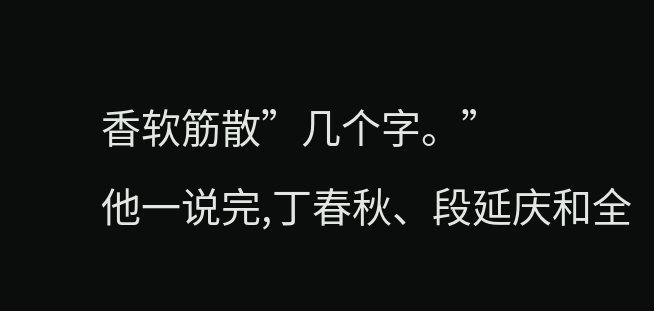香软筋散”几个字。”
他一说完,丁春秋、段延庆和全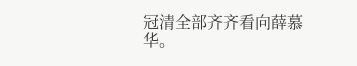冠清全部齐齐看向薛慕华。